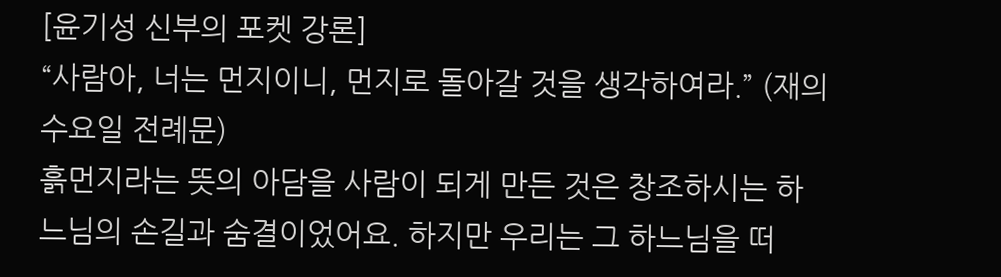[윤기성 신부의 포켓 강론]
“사람아, 너는 먼지이니, 먼지로 돌아갈 것을 생각하여라.” (재의 수요일 전례문)
흙먼지라는 뜻의 아담을 사람이 되게 만든 것은 창조하시는 하느님의 손길과 숨결이었어요. 하지만 우리는 그 하느님을 떠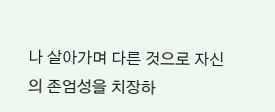나 살아가며 다른 것으로 자신의 존엄성을 치장하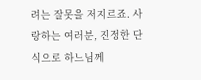려는 잘못을 저지르죠. 사랑하는 여러분, 진정한 단식으로 하느님께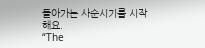돌아가는 사순시기를 시작해요.
“The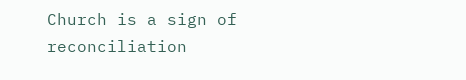Church is a sign of reconciliation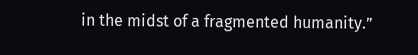in the midst of a fragmented humanity.”